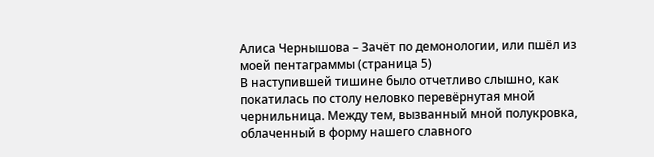Алиса Чернышова – Зачёт по демонологии, или пшёл из моей пентаграммы (страница 5)
В наступившей тишине было отчетливо слышно, как покатилась по столу неловко перевёрнутая мной чернильница. Между тем, вызванный мной полукровка, облаченный в форму нашего славного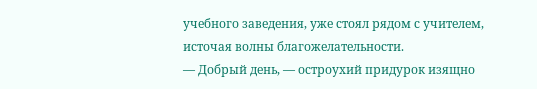учебного заведения, уже стоял рядом с учителем, источая волны благожелательности.
— Добрый день, — остроухий придурок изящно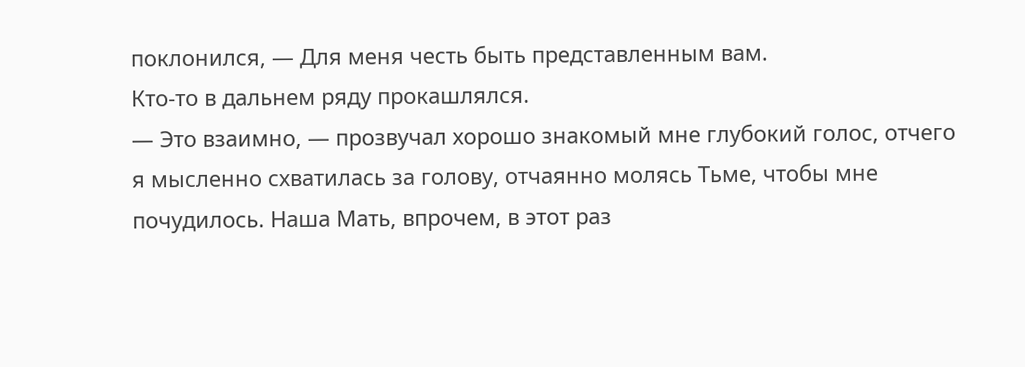поклонился, — Для меня честь быть представленным вам.
Кто-то в дальнем ряду прокашлялся.
— Это взаимно, — прозвучал хорошо знакомый мне глубокий голос, отчего я мысленно схватилась за голову, отчаянно молясь Тьме, чтобы мне почудилось. Наша Мать, впрочем, в этот раз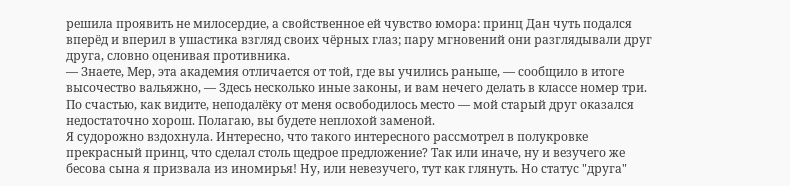решила проявить не милосердие, а свойственное ей чувство юмора: принц Дан чуть подался вперёд и вперил в ушастика взгляд своих чёрных глаз; пару мгновений они разглядывали друг друга, словно оценивая противника.
— Знаете, Мер, эта академия отличается от той, где вы учились раньше, — сообщило в итоге высочество вальяжно, — Здесь несколько иные законы, и вам нечего делать в классе номер три. По счастью, как видите, неподалёку от меня освободилось место — мой старый друг оказался недостаточно хорош. Полагаю, вы будете неплохой заменой.
Я судорожно вздохнула. Интересно, что такого интересного рассмотрел в полукровке прекрасный принц, что сделал столь щедрое предложение? Так или иначе, ну и везучего же бесова сына я призвала из иномирья! Ну, или невезучего, тут как глянуть. Но статус "друга"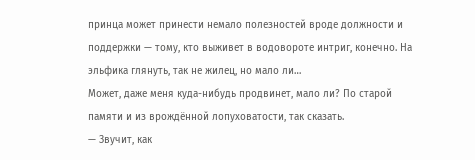принца может принести немало полезностей вроде должности и поддержки — тому, кто выживет в водовороте интриг, конечно. На эльфика глянуть, так не жилец, но мало ли…
Может, даже меня куда-нибудь продвинет, мало ли? По старой памяти и из врождённой лопуховатости, так сказать.
— Звучит, как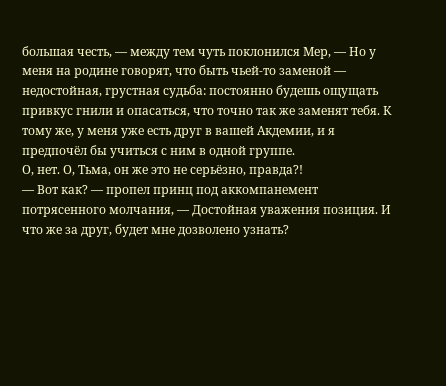большая честь, — между тем чуть поклонился Мер, — Но у меня на родине говорят, что быть чьей-то заменой — недостойная, грустная судьба: постоянно будешь ощущать привкус гнили и опасаться, что точно так же заменят тебя. К тому же, у меня уже есть друг в вашей Акдемии, и я предпочёл бы учиться с ним в одной группе.
О, нет. О, Тьма, он же это не серьёзно, правда?!
— Вот как? — пропел принц под аккомпанемент потрясенного молчания, — Достойная уважения позиция. И что же за друг, будет мне дозволено узнать?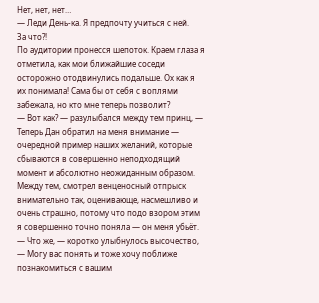Нет, нет, нет…
— Леди День-ка. Я предпочту учиться с ней.
За что?!
По аудитории пронесся шепоток. Краем глаза я отметила, как мои ближайшие соседи осторожно отодвинулись подальше. Ох как я их понимала! Сама бы от себя с воплями забежала, но кто мне теперь позволит?
— Вот как? — разулыбался между тем принц, —
Теперь Дан обратил на меня внимание — очередной пример наших желаний, которые сбываются в совершенно неподходящий момент и абсолютно неожиданным образом. Между тем, смотрел венценосный отпрыск внимательно так, оценивающе, насмешливо и очень страшно, потому что подо взором этим я совершенно точно поняла — он меня убьёт.
— Что же, — коротко улыбнулось высочество, — Могу вас понять и тоже хочу поближе познакомиться с вашим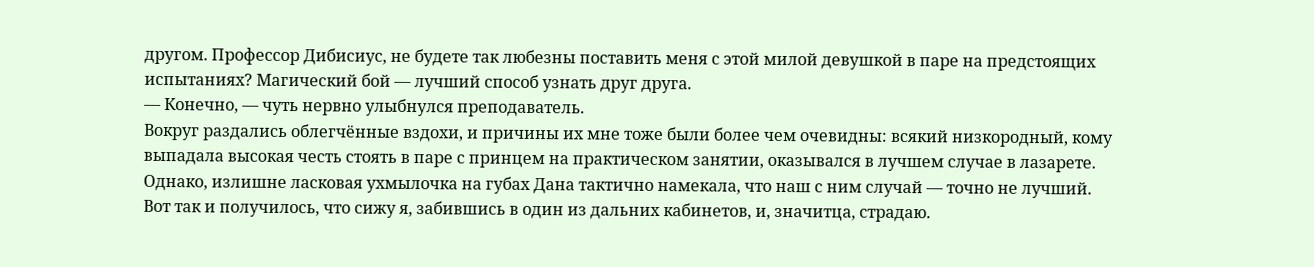другом. Профессор Дибисиус, не будете так любезны поставить меня с этой милой девушкой в паре на предстоящих испытаниях? Магический бой — лучший способ узнать друг друга.
— Конечно, — чуть нервно улыбнулся преподаватель.
Вокруг раздались облегчённые вздохи, и причины их мне тоже были более чем очевидны: всякий низкородный, кому выпадала высокая честь стоять в паре с принцем на практическом занятии, оказывался в лучшем случае в лазарете. Однако, излишне ласковая ухмылочка на губах Дана тактично намекала, что наш с ним случай — точно не лучший.
Вот так и получилось, что сижу я, забившись в один из дальних кабинетов, и, значитца, страдаю.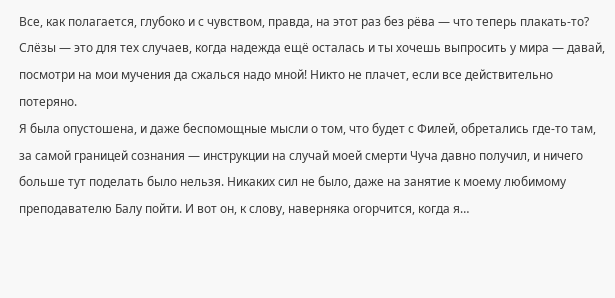Все, как полагается, глубоко и с чувством, правда, на этот раз без рёва — что теперь плакать-то? Слёзы — это для тех случаев, когда надежда ещё осталась и ты хочешь выпросить у мира — давай, посмотри на мои мучения да сжалься надо мной! Никто не плачет, если все действительно потеряно.
Я была опустошена, и даже беспомощные мысли о том, что будет с Филей, обретались где-то там, за самой границей сознания — инструкции на случай моей смерти Чуча давно получил, и ничего больше тут поделать было нельзя. Никаких сил не было, даже на занятие к моему любимому преподавателю Балу пойти. И вот он, к слову, наверняка огорчится, когда я…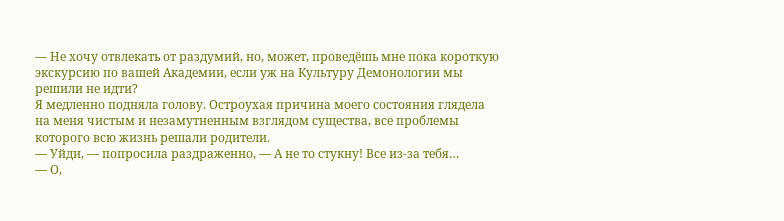— Не хочу отвлекать от раздумий, но, может, проведёшь мне пока короткую экскурсию по вашей Академии, если уж на Культуру Демонологии мы решили не идти?
Я медленно подняла голову. Остроухая причина моего состояния глядела на меня чистым и незамутненным взглядом существа, все проблемы которого всю жизнь решали родители.
— Уйди, — попросила раздраженно, — А не то стукну! Все из-за тебя…
— О,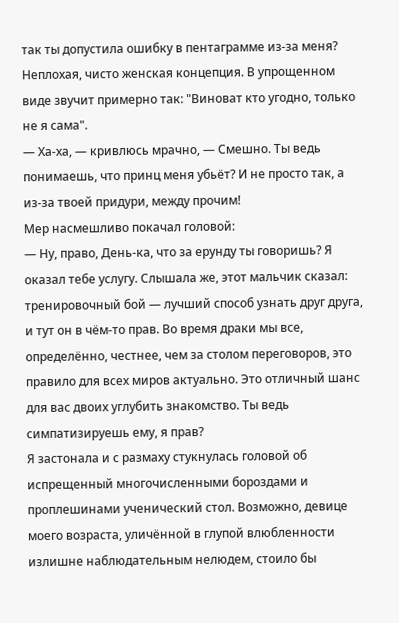так ты допустила ошибку в пентаграмме из-за меня? Неплохая, чисто женская концепция. В упрощенном виде звучит примерно так: "Виноват кто угодно, только не я сама".
— Ха-ха, — кривлюсь мрачно, — Смешно. Ты ведь понимаешь, что принц меня убьёт? И не просто так, а из-за твоей придури, между прочим!
Мер насмешливо покачал головой:
— Ну, право, День-ка, что за ерунду ты говоришь? Я оказал тебе услугу. Слышала же, этот мальчик сказал: тренировочный бой — лучший способ узнать друг друга, и тут он в чём-то прав. Во время драки мы все, определённо, честнее, чем за столом переговоров, это правило для всех миров актуально. Это отличный шанс для вас двоих углубить знакомство. Ты ведь симпатизируешь ему, я прав?
Я застонала и с размаху стукнулась головой об испрещенный многочисленными бороздами и проплешинами ученический стол. Возможно, девице моего возраста, уличённой в глупой влюбленности излишне наблюдательным нелюдем, стоило бы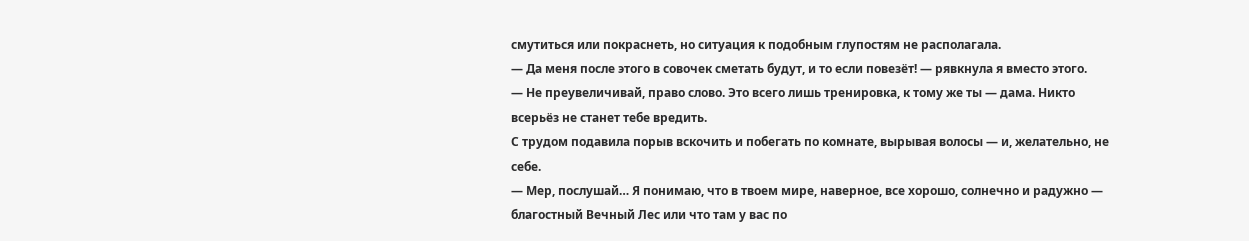смутиться или покраснеть, но ситуация к подобным глупостям не располагала.
— Да меня после этого в совочек сметать будут, и то если повезёт! — рявкнула я вместо этого.
— Не преувеличивай, право слово. Это всего лишь тренировка, к тому же ты — дама. Никто всерьёз не станет тебе вредить.
С трудом подавила порыв вскочить и побегать по комнате, вырывая волосы — и, желательно, не себе.
— Мер, послушай… Я понимаю, что в твоем мире, наверное, все хорошо, солнечно и радужно — благостный Вечный Лес или что там у вас по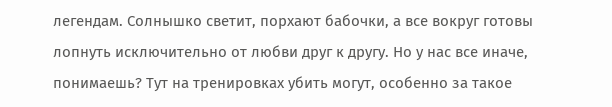легендам. Солнышко светит, порхают бабочки, а все вокруг готовы лопнуть исключительно от любви друг к другу. Но у нас все иначе, понимаешь? Тут на тренировках убить могут, особенно за такое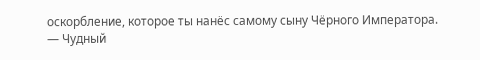оскорбление, которое ты нанёс самому сыну Чёрного Императора.
— Чудный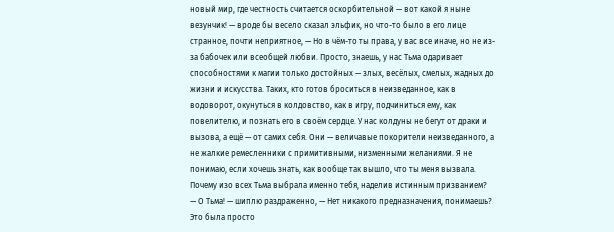новый мир, где честность считается оскорбительной — вот какой я ныне везунчик! — вроде бы весело сказал эльфик, но что-то было в его лице странное, почти неприятное, — Но в чём-то ты права, у вас все иначе, но не из-за бабочек или всеобщей любви. Просто, знаешь, у нас Тьма одаривает способностями к магии только достойных — злых, весёлых, смелых, жадных до жизни и искусства. Таких, кто готов броситься в неизведанное, как в водоворот, окунуться в колдовство, как в игру, подчиниться ему, как повелителю, и познать его в своём сердце. У нас колдуны не бегут от драки и вызова, а ещё — от самих себя. Они — величавые покорители неизведанного, а не жалкие ремесленники с примитивными, низменными желаниями. Я не понимаю, если хочешь знать, как вообще так вышло, что ты меня вызвала. Почему изо всех Тьма выбрала именно тебя, наделив истинным призванием?
— О Тьма! — шиплю раздраженно, — Нет никакого предназначения, понимаешь? Это была просто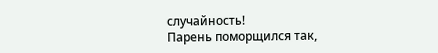случайность!
Парень поморщился так,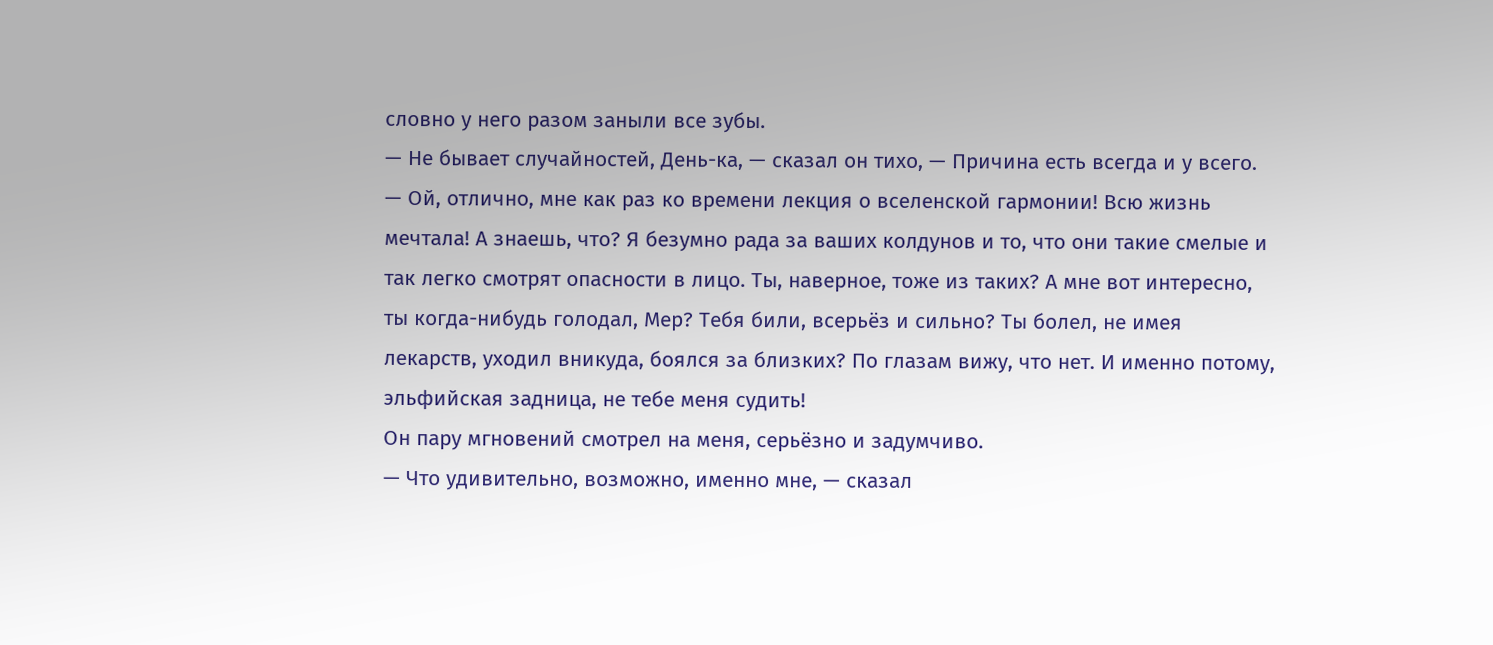словно у него разом заныли все зубы.
— Не бывает случайностей, День-ка, — сказал он тихо, — Причина есть всегда и у всего.
— Ой, отлично, мне как раз ко времени лекция о вселенской гармонии! Всю жизнь мечтала! А знаешь, что? Я безумно рада за ваших колдунов и то, что они такие смелые и так легко смотрят опасности в лицо. Ты, наверное, тоже из таких? А мне вот интересно, ты когда-нибудь голодал, Мер? Тебя били, всерьёз и сильно? Ты болел, не имея лекарств, уходил вникуда, боялся за близких? По глазам вижу, что нет. И именно потому, эльфийская задница, не тебе меня судить!
Он пару мгновений смотрел на меня, серьёзно и задумчиво.
— Что удивительно, возможно, именно мне, — сказал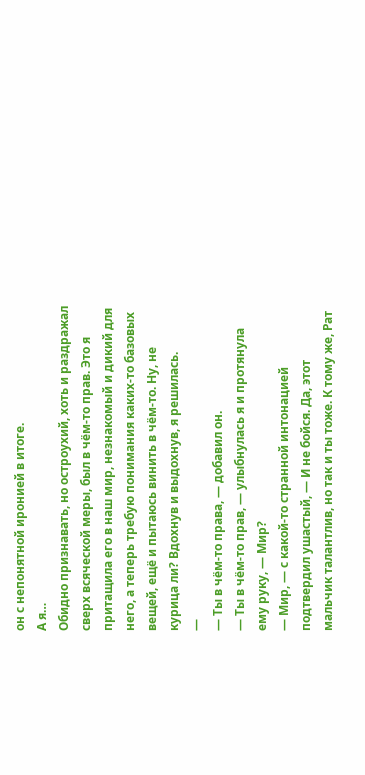он с непонятной иронией в итоге.
А я…
Обидно признавать, но остроухий, хоть и раздражал сверх всяческой меры, был в чём-то прав. Это я притащила его в наш мир, незнакомый и дикий для него, а теперь требую понимания каких-то базовых вещей, ещё и пытаюсь винить в чём-то. Ну, не курица ли? Вдохнув и выдохнув, я решилась.
—
— Ты в чём-то права, — добавил он.
— Ты в чём-то прав, — улыбнулась я и протянула ему руку, — Мир?
— Мир, — с какой-то странной интонацией подтвердил ушастый, — И не бойся. Да, этот мальчик талантлив, но так и ты тоже. К тому же, Рат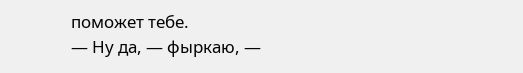поможет тебе.
— Ну да, — фыркаю, —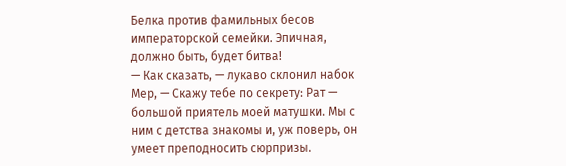Белка против фамильных бесов императорской семейки. Эпичная, должно быть, будет битва!
— Как сказать, — лукаво склонил набок Мер, — Скажу тебе по секрету: Рат — большой приятель моей матушки. Мы с ним с детства знакомы и, уж поверь, он умеет преподносить сюрпризы.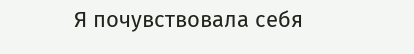Я почувствовала себя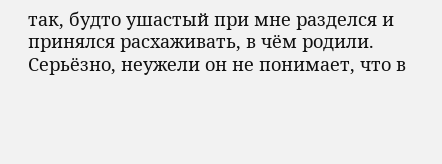так, будто ушастый при мне разделся и принялся расхаживать, в чём родили. Серьёзно, неужели он не понимает, что в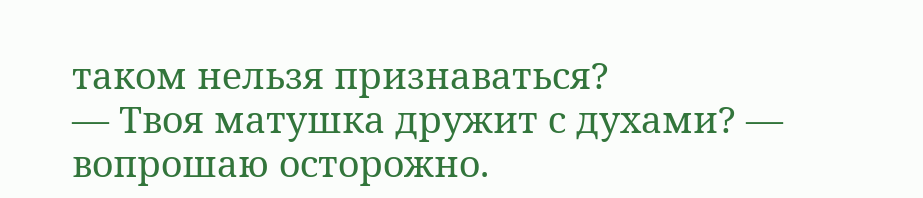таком нельзя признаваться?
— Твоя матушка дружит с духами? — вопрошаю осторожно.